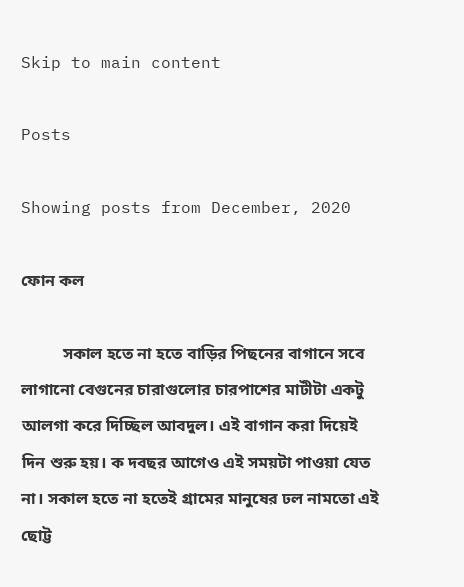Skip to main content

Posts

Showing posts from December, 2020

ফোন কল

          সকাল হতে না হতে বাড়ির পিছনের বাগানে সবে লাগানো বেগুনের চারাগুলোর চারপাশের মাটীটা একটু আলগা করে দিচ্ছিল আবদুল। এই বাগান করা দিয়েই দিন শুরু হয়। ক দবছর আগেও এই সময়টা পাওয়া যেত না। সকাল হতে না হতেই গ্রামের মানুষের ঢল নামতো এই ছোট্ট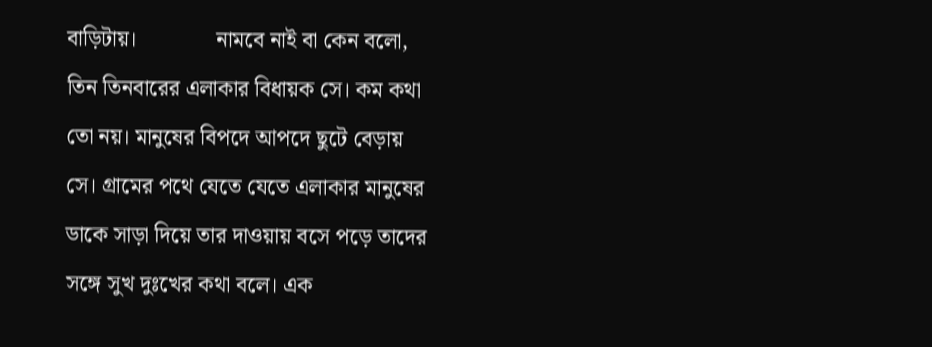বাড়িটায়।              নামবে নাই বা কেন বলো, তিন তিনবারের এলাকার বিধায়ক সে। কম কথা তো নয়। মানুষের বিপদে আপদে ছুটে বেড়ায় সে। গ্রামের পথে যেতে যেতে এলাকার মানুষের ডাকে সাড়া দিয়ে তার দাওয়ায় বসে পড়ে তাদের সঙ্গে সুখ দুঃখের কথা বলে। এক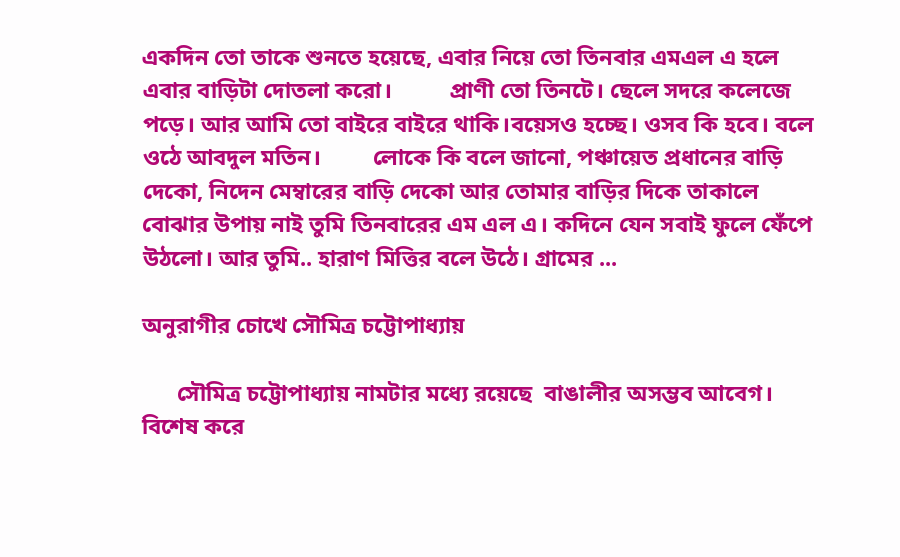একদিন তো তাকে শুনতে হয়েছে, এবার নিয়ে তো তিনবার এমএল এ হলে এবার বাড়িটা দোতলা করো।          প্রাণী তো তিনটে। ছেলে সদরে কলেজে পড়ে। আর আমি তো বাইরে বাইরে থাকি।বয়েসও হচ্ছে। ওসব কি হবে। বলে ওঠে আবদুল মতিন।         লোকে কি বলে জানো, পঞ্চায়েত প্রধানের বাড়ি দেকো, নিদেন মেম্বারের বাড়ি দেকো আর তোমার বাড়ির দিকে তাকালে বোঝার উপায় নাই তুমি তিনবারের এম এল এ। কদিনে যেন সবাই ফুলে ফেঁপে উঠলো। আর তুমি.. হারাণ মিত্তির বলে উঠে। গ্রামের ...

অনুরাগীর চোখে সৌমিত্র চট্টোপাধ্যায়

      সৌমিত্র চট্টোপাধ্যায় নামটার মধ্যে রয়েছে  বাঙালীর অসম্ভব আবেগ। বিশেষ করে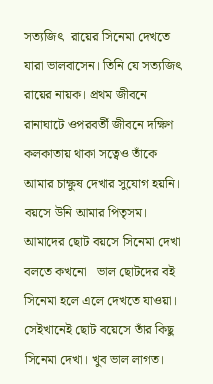সত্যজিৎ  রায়ের সিনেমা দেখতে যারা ভালবাসেন। তিনি যে সত্যজিৎ রায়ের নায়ক। প্রথম জীবনে রানাঘাটে ওপরবর্তী জীবনে দক্ষিণ  কলকাতায় থাকা সত্বেও তাঁকে আমার চাক্ষুষ দেখার সুযোগ হয়নি। বয়সে উনি আমার পিতৃসম।      আমাদের ছোট বয়সে সিনেমা দেখা বলতে কখনো   ভাল ছোটদের বই সিনেমা হলে এলে দেখতে যাওয়া। সেইখানেই ছোট বয়েসে তাঁর কিছু সিনেমা দেখা। খুব ভাল লাগত।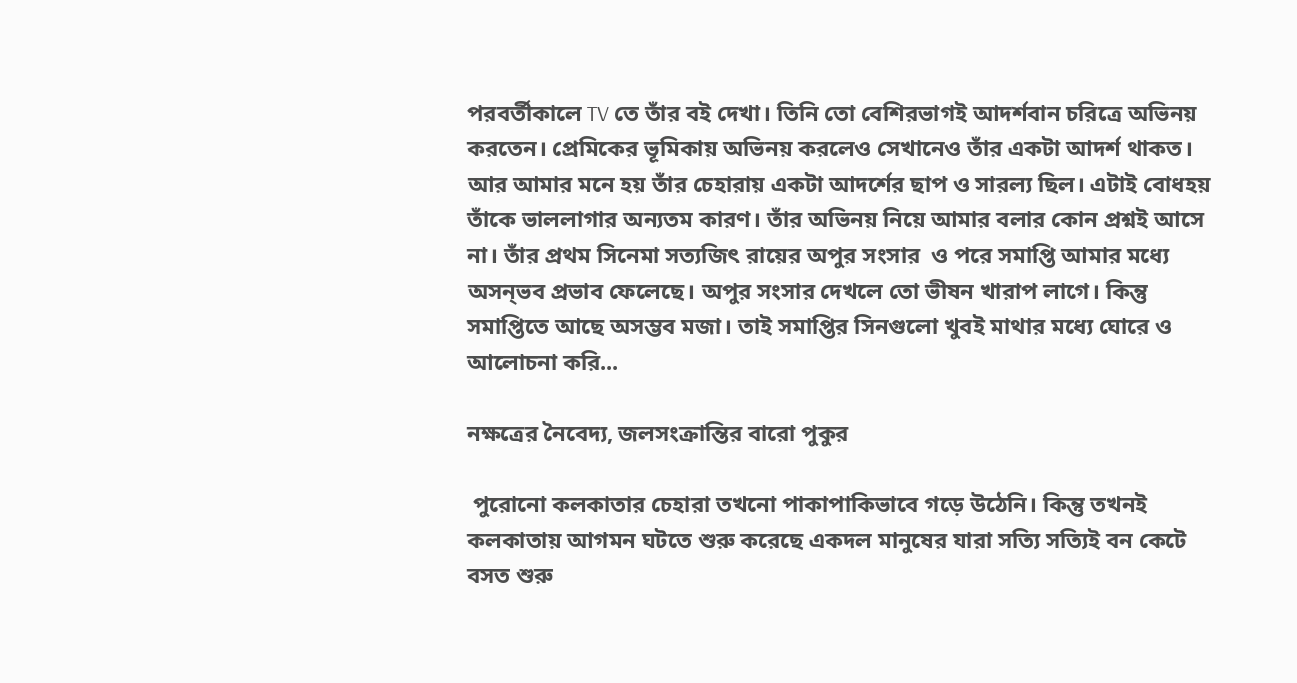পরবর্তীকালে TV তে তাঁর বই দেখা। তিনি তো বেশিরভাগই আদর্শবান চরিত্রে অভিনয়  করতেন। প্রেমিকের ভূমিকায় অভিনয় করলেও সেখানেও তাঁর একটা আদর্শ থাকত।      আর আমার মনে হয় তাঁর চেহারায় একটা আদর্শের ছাপ ও সারল্য ছিল। এটাই বোধহয় তাঁকে ভাললাগার অন্যতম কারণ। তাঁর অভিনয় নিয়ে আমার বলার কোন প্রশ্নই আসে না। তাঁর প্রথম সিনেমা সত্যজিৎ রায়ের অপুর সংসার  ও পরে সমাপ্তি আমার মধ্যে অসন্ভব প্রভাব ফেলেছে। অপুর সংসার দেখলে তো ভীষন খারাপ লাগে। কিন্তু সমাপ্তিতে আছে অসম্ভব মজা। তাই সমাপ্তির সিনগুলো খুবই মাথার মধ্যে ঘোরে ও আলোচনা করি...

নক্ষত্রের নৈবেদ্য, জলসংক্রান্তির বারো পুকুর

 পুরোনো কলকাতার চেহারা তখনো পাকাপাকিভাবে গড়ে উঠেনি। কিন্তু তখনই কলকাতায় আগমন ঘটতে শুরু করেছে একদল মানুষের যারা সত্যি সত্যিই বন কেটে বসত শুরু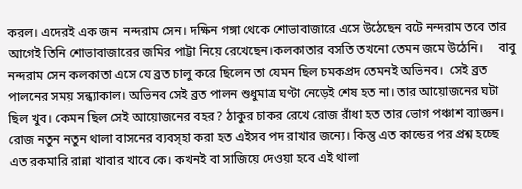করল। এদেরই এক জন  নন্দরাম সেন। দক্ষিন গঙ্গা থেকে শোভাবাজারে এসে উঠেছেন বটে নন্দরাম তবে তার আগেই তিনি শোভাবাজারের জমির পাট্টা নিয়ে রেখেছেন।কলকাতার বসতি তখনো তেমন জমে উঠেনি।     বাবু নন্দরাম সেন কলকাতা এসে যে ব্রত চালু করে ছিলেন তা যেমন ছিল চমকপ্রদ তেমনই অভিনব।  সেই ব্রত পালনের সময় সন্ধ্যাকাল। অভিনব সেই ব্রত পালন শুধুমাত্র ঘণ্টা নেড়েই শেষ হত না। তার আয়োজনের ঘটা ছিল খুব। কেমন ছিল সেই আয়োজনের বহর? ঠাকুর চাকর রেখে রোজ রাঁধা হত তার ভোগ পঞ্চাশ ব্যাজ্ঞন।  রোজ নতুন নতুন থালা বাসনের ব্যবস্হা করা হত এইসব পদ রাখার জন্যে। কিন্তু এত কান্ডের পর প্রশ্ন হচ্ছে এত রকমারি রান্না খাবার খাবে কে। কখনই বা সাজিয়ে দেওয়া হবে এই থালা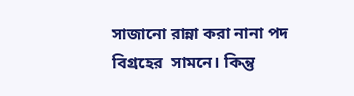সাজানো রান্না করা নানা পদ বিগ্রহের  সামনে। কিন্তু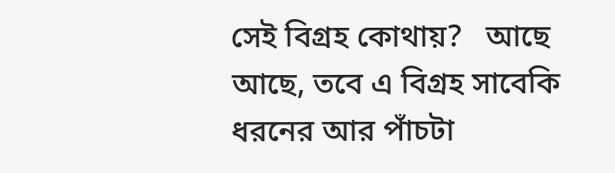সেই বিগ্রহ কোথায়?   আছে আছে, তবে এ বিগ্রহ সাবেকি ধরনের আর পাঁচটা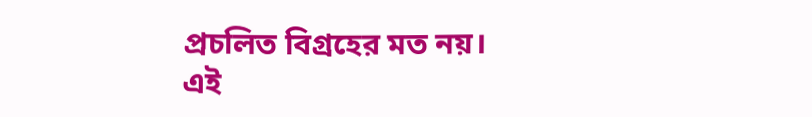প্রচলিত বিগ্রহের মত নয়। এই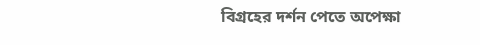বিগ্রহের দর্শন পেতে অপেক্ষা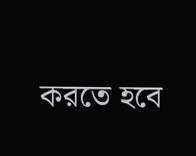করতে হবে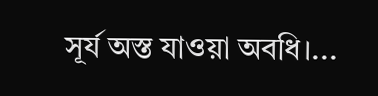সূর্য অস্ত যাওয়া অবধি।...